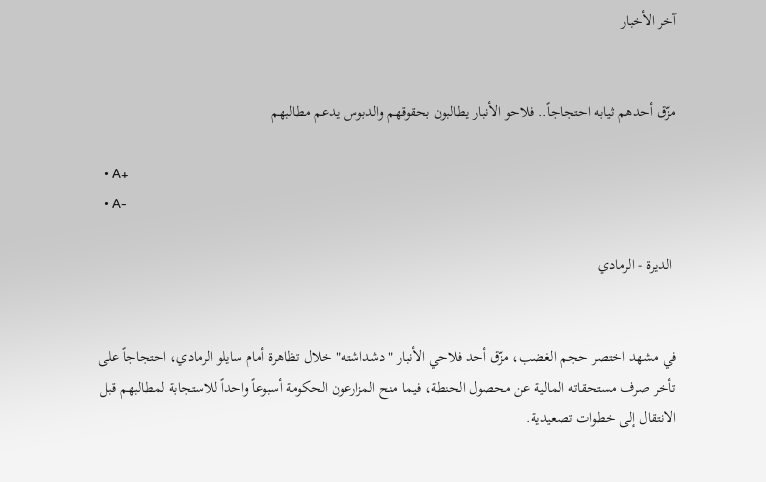آخر الأخبار


مزّق أحدهم ثيابه احتجاجاً.. فلاحو الأنبار يطالبون بحقوقهم والدبوس يدعم مطالبهم

  • A+
  • A-

 الديرة - الرمادي


في مشهد اختصر حجم الغضب، مزّق أحد فلاحي الأنبار "دشداشته" خلال تظاهرة أمام سايلو الرمادي، احتجاجاً على تأخر صرف مستحقاته المالية عن محصول الحنطة، فيما منح المزارعون الحكومة أسبوعاً واحداً للاستجابة لمطالبهم قبل الانتقال إلى خطوات تصعيدية.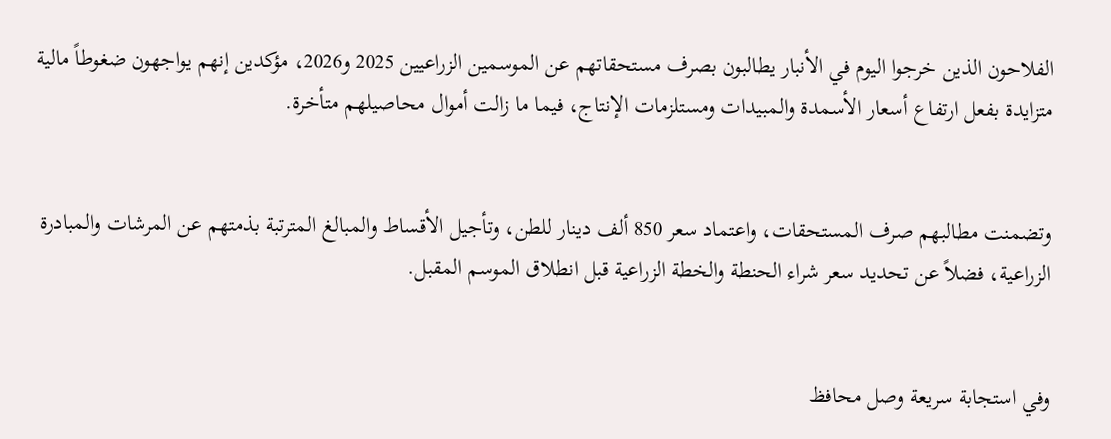الفلاحون الذين خرجوا اليوم في الأنبار يطالبون بصرف مستحقاتهم عن الموسمين الزراعيين 2025 و2026، مؤكدين إنهم يواجهون ضغوطاً مالية متزايدة بفعل ارتفاع أسعار الأسمدة والمبيدات ومستلزمات الإنتاج، فيما ما زالت أموال محاصيلهم متأخرة.


وتضمنت مطالبهم صرف المستحقات، واعتماد سعر 850 ألف دينار للطن، وتأجيل الأقساط والمبالغ المترتبة بذمتهم عن المرشات والمبادرة الزراعية، فضلاً عن تحديد سعر شراء الحنطة والخطة الزراعية قبل انطلاق الموسم المقبل.


وفي استجابة سريعة وصل محافظ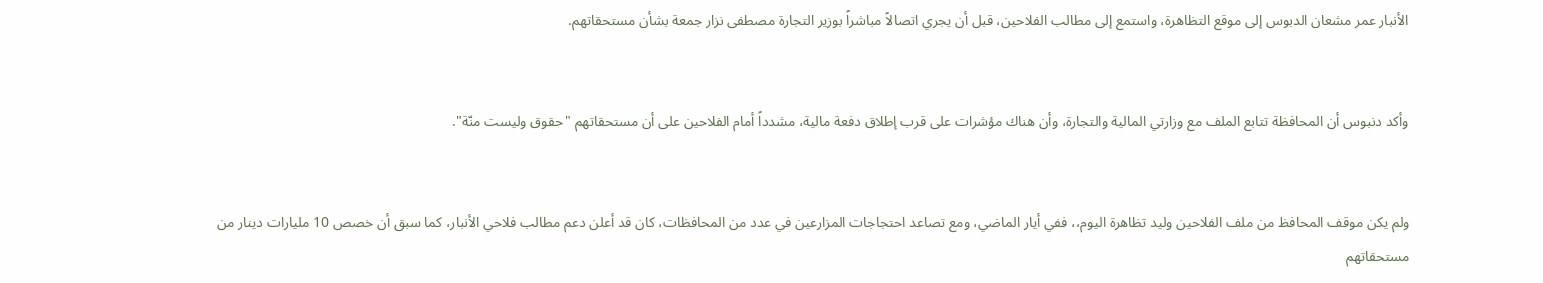الأنبار عمر مشعان الدبوس إلى موقع التظاهرة، واستمع إلى مطالب الفلاحين، قبل أن يجري اتصالاً مباشراً بوزير التجارة مصطفى نزار جمعة بشأن مستحقاتهم.


وأكد دنبوس أن المحافظة تتابع الملف مع وزارتي المالية والتجارة، وأن هناك مؤشرات على قرب إطلاق دفعة مالية، مشدداً أمام الفلاحين على أن مستحقاتهم "حقوق وليست منّة".


ولم يكن موقف المحافظ من ملف الفلاحين وليد تظاهرة اليوم،، ففي أيار الماضي، ومع تصاعد احتجاجات المزارعين في عدد من المحافظات، كان قد أعلن دعم مطالب فلاحي الأنبار، كما سبق أن خصص 10 مليارات دينار من مستحقاتهم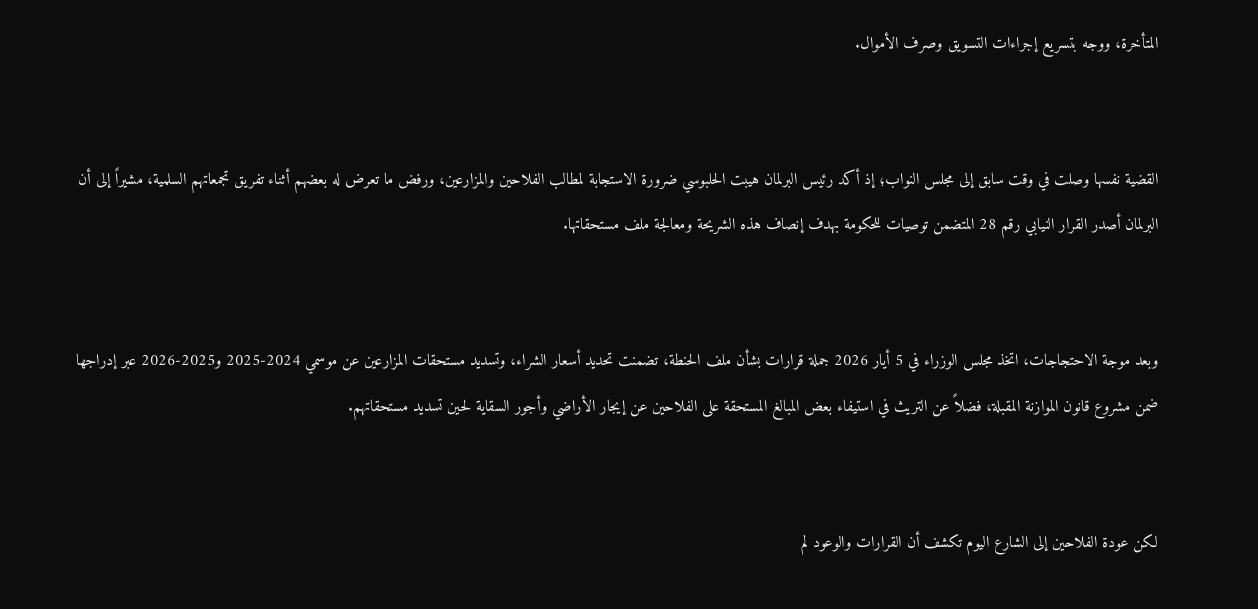المتأخرة، ووجه بتسريع إجراءات التسويق وصرف الأموال.


القضية نفسها وصلت في وقت سابق إلى مجلس النواب؛ إذ أكد رئيس البرلمان هيبت الحلبوسي ضرورة الاستجابة لمطالب الفلاحين والمزارعين، ورفض ما تعرض له بعضهم أثناء تفريق تجمعاتهم السلمية، مشيراً إلى أن البرلمان أصدر القرار النيابي رقم 28 المتضمن توصيات للحكومة بهدف إنصاف هذه الشريحة ومعالجة ملف مستحقاتها.


وبعد موجة الاحتجاجات، اتخذ مجلس الوزراء في 5 أيار 2026 جملة قرارات بشأن ملف الحنطة، تضمنت تحديد أسعار الشراء، وتسديد مستحقات المزارعين عن موسمي 2024-2025 و2025-2026 عبر إدراجها ضمن مشروع قانون الموازنة المقبلة، فضلاً عن التريث في استيفاء بعض المبالغ المستحقة على الفلاحين عن إيجار الأراضي وأجور السقاية لحين تسديد مستحقاتهم.


لكن عودة الفلاحين إلى الشارع اليوم تكشف أن القرارات والوعود لم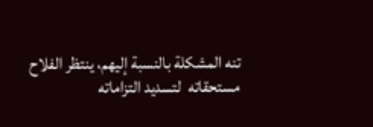تنه المشكلة بالنسبة إليهم، ينتظر الفلاح مستحقاته  لتسديد التزاماته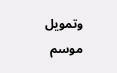وتمويل موسم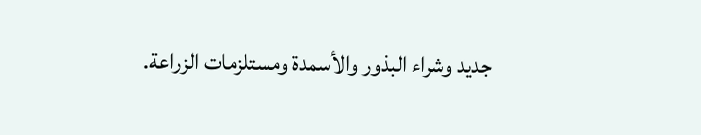جديد وشراء البذور والأسمدة ومستلزمات الزراعة.